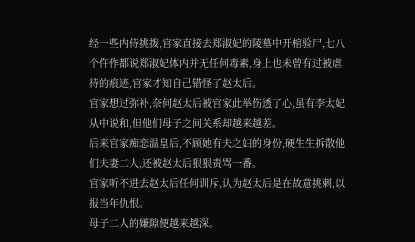经一些内侍挑拨,官家直接去郑淑妃的陵墓中开棺验尸,七八个仵作都说郑淑妃体内并无任何毒素,身上也未曾有过被虐待的痕迹,官家才知自己错怪了赵太后。
官家想过弥补,奈何赵太后被官家此举伤透了心,虽有李太妃从中说和,但他们母子之间关系却越来越差。
后来官家痴恋温皇后,不顾她有夫之妇的身份,硬生生拆散他们夫妻二人,还被赵太后狠狠责骂一番。
官家听不进去赵太后任何训斥,认为赵太后是在故意挑刺,以报当年仇恨。
母子二人的嫌隙便越来越深。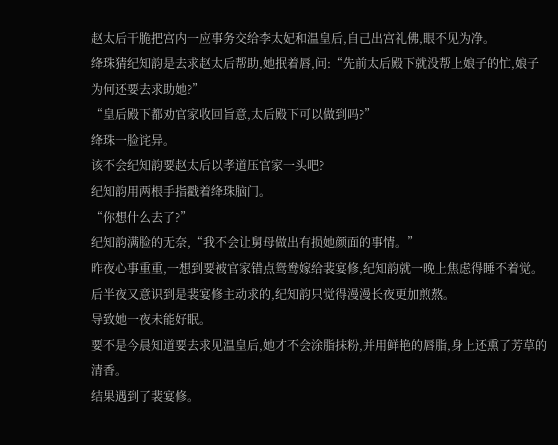赵太后干脆把宫内一应事务交给李太妃和温皇后,自己出宫礼佛,眼不见为净。
绛珠猜纪知韵是去求赵太后帮助,她抿着唇,问:“先前太后殿下就没帮上娘子的忙,娘子为何还要去求助她?”
“皇后殿下都劝官家收回旨意,太后殿下可以做到吗?”
绛珠一脸诧异。
该不会纪知韵要赵太后以孝道压官家一头吧?
纪知韵用两根手指戳着绛珠脑门。
“你想什么去了?”
纪知韵满脸的无奈,“我不会让舅母做出有损她颜面的事情。”
昨夜心事重重,一想到要被官家错点鸳鸯嫁给裴宴修,纪知韵就一晚上焦虑得睡不着觉。
后半夜又意识到是裴宴修主动求的,纪知韵只觉得漫漫长夜更加煎熬。
导致她一夜未能好眠。
要不是今晨知道要去求见温皇后,她才不会涂脂抹粉,并用鲜艳的唇脂,身上还熏了芳草的清香。
结果遇到了裴宴修。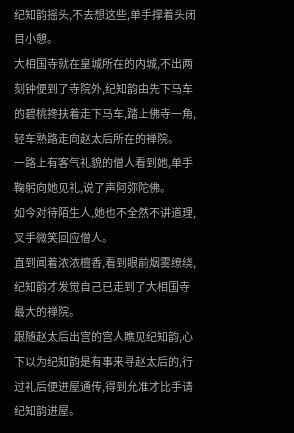纪知韵摇头,不去想这些,单手撑着头闭目小憩。
大相国寺就在皇城所在的内城,不出两刻钟便到了寺院外,纪知韵由先下马车的碧桃搀扶着走下马车,踏上佛寺一角,轻车熟路走向赵太后所在的禅院。
一路上有客气礼貌的僧人看到她,单手鞠躬向她见礼,说了声阿弥陀佛。
如今对待陌生人,她也不全然不讲道理,叉手微笑回应僧人。
直到闻着浓浓檀香,看到眼前烟雾缭绕,纪知韵才发觉自己已走到了大相国寺最大的禅院。
跟随赵太后出宫的宫人瞧见纪知韵,心下以为纪知韵是有事来寻赵太后的,行过礼后便进屋通传,得到允准才比手请纪知韵进屋。